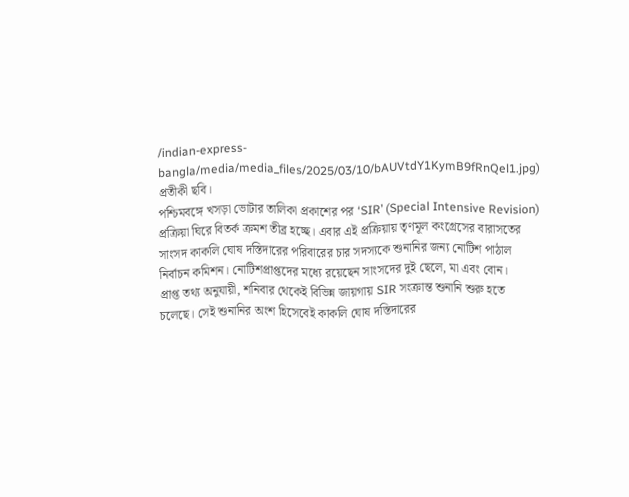/indian-express-bangla/media/media_files/2025/03/10/bAUVtdY1KymB9fRnQel1.jpg)
প্রতীকী ছবি।
পশ্চিমবঙ্গে খসড়া ভোটার তালিকা প্রকাশের পর ‘SIR’ (Special Intensive Revision) প্রক্রিয়া ঘিরে বিতর্ক ক্রমশ তীব্র হচ্ছে। এবার এই প্রক্রিয়ায় তৃণমূল কংগ্রেসের বারাসতের সাংসদ কাকলি ঘোষ দস্তিদারের পরিবারের চার সদস্যকে শুনানির জন্য নোটিশ পাঠাল নির্বাচন কমিশন। নোটিশপ্রাপ্তদের মধ্যে রয়েছেন সাংসদের দুই ছেলে, মা এবং বোন।
প্রাপ্ত তথ্য অনুযায়ী, শনিবার থেকেই বিভিন্ন জায়গায় SIR সংক্রান্ত শুনানি শুরু হতে চলেছে। সেই শুনানির অংশ হিসেবেই কাকলি ঘোষ দস্তিদারের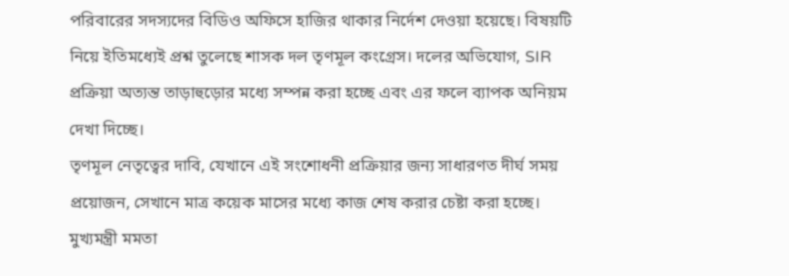পরিবারের সদস্যদের বিডিও অফিসে হাজির থাকার নির্দেশ দেওয়া হয়েছে। বিষয়টি নিয়ে ইতিমধ্যেই প্রশ্ন তুলেছে শাসক দল তৃণমূল কংগ্রেস। দলের অভিযোগ, SIR প্রক্রিয়া অত্যন্ত তাড়াহুড়োর মধ্যে সম্পন্ন করা হচ্ছে এবং এর ফলে ব্যাপক অনিয়ম দেখা দিচ্ছে।
তৃণমূল নেতৃত্বের দাবি, যেখানে এই সংশোধনী প্রক্রিয়ার জন্য সাধারণত দীর্ঘ সময় প্রয়োজন, সেখানে মাত্র কয়েক মাসের মধ্যে কাজ শেষ করার চেষ্টা করা হচ্ছে। মুখ্যমন্ত্রী মমতা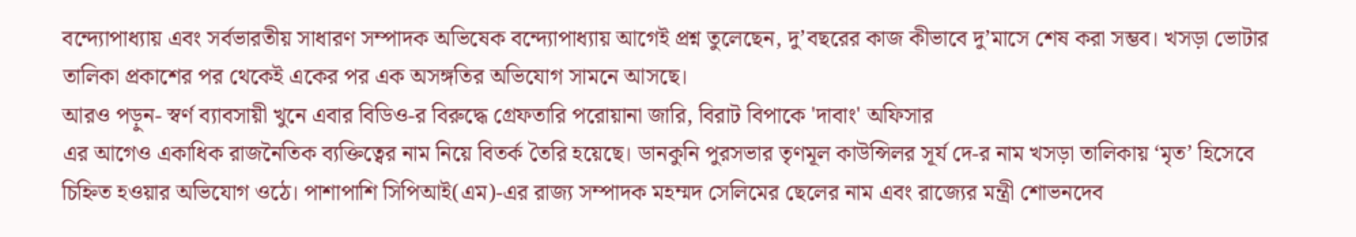বন্দ্যোপাধ্যায় এবং সর্বভারতীয় সাধারণ সম্পাদক অভিষেক বন্দ্যোপাধ্যায় আগেই প্রশ্ন তুলেছেন, দু’বছরের কাজ কীভাবে দু’মাসে শেষ করা সম্ভব। খসড়া ভোটার তালিকা প্রকাশের পর থেকেই একের পর এক অসঙ্গতির অভিযোগ সামনে আসছে।
আরও পড়ুন- স্বর্ণ ব্যাবসায়ী খুনে এবার বিডিও-র বিরুদ্ধে গ্রেফতারি পরোয়ানা জারি, বিরাট বিপাকে 'দাবাং' অফিসার
এর আগেও একাধিক রাজনৈতিক ব্যক্তিত্বের নাম নিয়ে বিতর্ক তৈরি হয়েছে। ডানকুনি পুরসভার তৃণমূল কাউন্সিলর সূর্য দে-র নাম খসড়া তালিকায় ‘মৃত’ হিসেবে চিহ্নিত হওয়ার অভিযোগ ওঠে। পাশাপাশি সিপিআই(এম)-এর রাজ্য সম্পাদক মহম্মদ সেলিমের ছেলের নাম এবং রাজ্যের মন্ত্রী শোভনদেব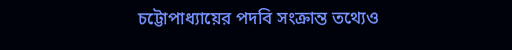চট্টোপাধ্যায়ের পদবি সংক্রান্ত তথ্যেও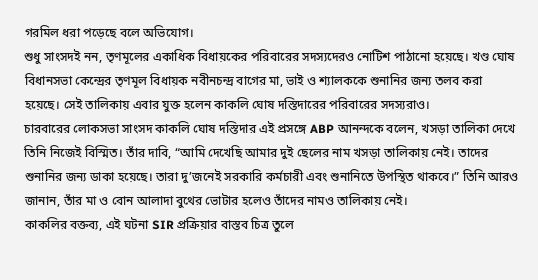গরমিল ধরা পড়েছে বলে অভিযোগ।
শুধু সাংসদই নন, তৃণমূলের একাধিক বিধায়কের পরিবারের সদস্যদেরও নোটিশ পাঠানো হয়েছে। খণ্ড ঘোষ বিধানসভা কেন্দ্রের তৃণমূল বিধায়ক নবীনচন্দ্র বাগের মা, ভাই ও শ্যালককে শুনানির জন্য তলব করা হয়েছে। সেই তালিকায় এবার যুক্ত হলেন কাকলি ঘোষ দস্তিদারের পরিবারের সদস্যরাও।
চারবারের লোকসভা সাংসদ কাকলি ঘোষ দস্তিদার এই প্রসঙ্গে ABP আনন্দকে বলেন, খসড়া তালিকা দেখে তিনি নিজেই বিস্মিত। তাঁর দাবি, “আমি দেখেছি আমার দুই ছেলের নাম খসড়া তালিকায় নেই। তাদের শুনানির জন্য ডাকা হয়েছে। তারা দু’জনেই সরকারি কর্মচারী এবং শুনানিতে উপস্থিত থাকবে।” তিনি আরও জানান, তাঁর মা ও বোন আলাদা বুথের ভোটার হলেও তাঁদের নামও তালিকায় নেই।
কাকলির বক্তব্য, এই ঘটনা SIR প্রক্রিয়ার বাস্তব চিত্র তুলে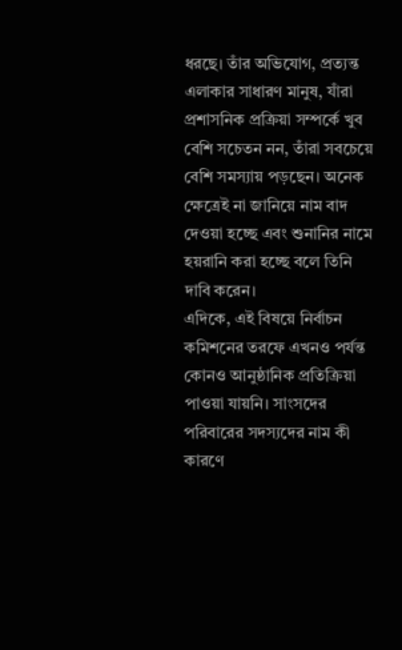ধরছে। তাঁর অভিযোগ, প্রত্যন্ত এলাকার সাধারণ মানুষ, যাঁরা প্রশাসনিক প্রক্রিয়া সম্পর্কে খুব বেশি সচেতন নন, তাঁরা সবচেয়ে বেশি সমস্যায় পড়ছেন। অনেক ক্ষেত্রেই না জানিয়ে নাম বাদ দেওয়া হচ্ছে এবং শুনানির নামে হয়রানি করা হচ্ছে বলে তিনি দাবি করেন।
এদিকে, এই বিষয়ে নির্বাচন কমিশনের তরফে এখনও পর্যন্ত কোনও আনুষ্ঠানিক প্রতিক্রিয়া পাওয়া যায়নি। সাংসদের পরিবারের সদস্যদের নাম কী কারণে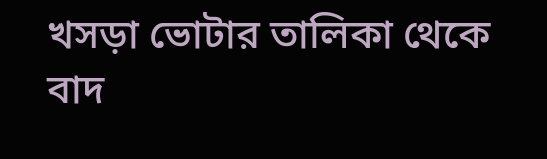খসড়া ভোটার তালিকা থেকে বাদ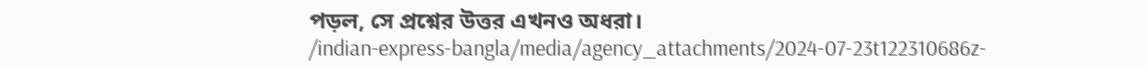পড়ল, সে প্রশ্নের উত্তর এখনও অধরা।
/indian-express-bangla/media/agency_attachments/2024-07-23t122310686z-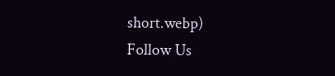short.webp)
Follow Us